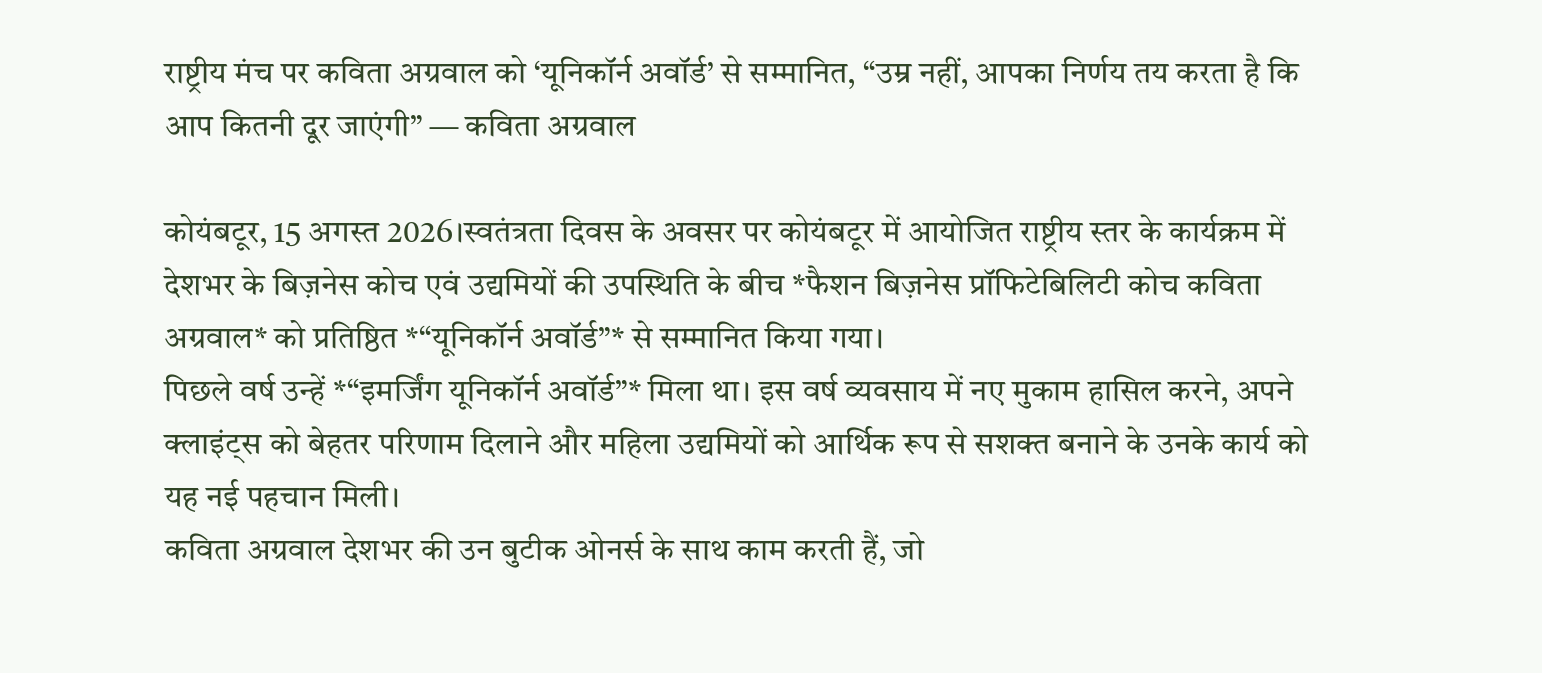राष्ट्रीय मंच पर कविता अग्रवाल को ‘यूनिकॉर्न अवॉर्ड’ से सम्मानित, “उम्र नहीं, आपका निर्णय तय करता है कि आप कितनी दूर जाएंगी” — कविता अग्रवाल

कोयंबटूर, 15 अगस्त 2026।स्वतंत्रता दिवस के अवसर पर कोयंबटूर में आयोजित राष्ट्रीय स्तर के कार्यक्रम में देशभर के बिज़नेस कोच एवं उद्यमियों की उपस्थिति के बीच *फैशन बिज़नेस प्रॉफिटेबिलिटी कोच कविता अग्रवाल* को प्रतिष्ठित *“यूनिकॉर्न अवॉर्ड”* से सम्मानित किया गया।
पिछले वर्ष उन्हें *“इमर्जिंग यूनिकॉर्न अवॉर्ड”* मिला था। इस वर्ष व्यवसाय में नए मुकाम हासिल करने, अपने क्लाइंट्स को बेहतर परिणाम दिलाने और महिला उद्यमियों को आर्थिक रूप से सशक्त बनाने के उनके कार्य को यह नई पहचान मिली।
कविता अग्रवाल देशभर की उन बुटीक ओनर्स के साथ काम करती हैं, जो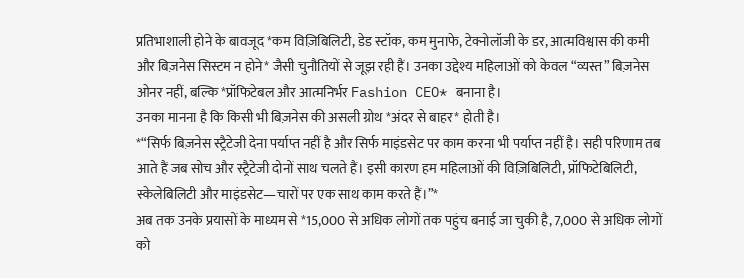प्रतिभाशाली होने के बावजूद *कम विज़िबिलिटी, डेड स्टॉक, कम मुनाफे, टेक्नोलॉजी के डर, आत्मविश्वास की कमी और बिज़नेस सिस्टम न होने* जैसी चुनौतियों से जूझ रही हैं। उनका उद्देश्य महिलाओं को केवल “व्यस्त” बिज़नेस ओनर नहीं, बल्कि *प्रॉफिटेबल और आत्मनिर्भर Fashion CEO* बनाना है।
उनका मानना है कि किसी भी बिज़नेस की असली ग्रोथ *अंदर से बाहर* होती है।
*“सिर्फ बिज़नेस स्ट्रैटेजी देना पर्याप्त नहीं है और सिर्फ माइंडसेट पर काम करना भी पर्याप्त नहीं है। सही परिणाम तब आते हैं जब सोच और स्ट्रैटेजी दोनों साथ चलते हैं। इसी कारण हम महिलाओं की विज़िबिलिटी, प्रॉफिटेबिलिटी, स्केलेबिलिटी और माइंडसेट—चारों पर एक साथ काम करते हैं।”*
अब तक उनके प्रयासों के माध्यम से *15,000 से अधिक लोगों तक पहुंच बनाई जा चुकी है, 7,000 से अधिक लोगों को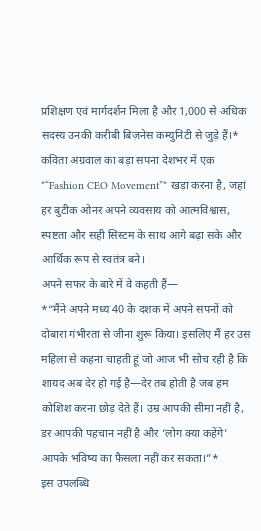प्रशिक्षण एवं मार्गदर्शन मिला है और 1,000 से अधिक सदस्य उनकी करीबी बिज़नेस कम्युनिटी से जुड़े हैं।*
कविता अग्रवाल का बड़ा सपना देशभर में एक *“Fashion CEO Movement”* खड़ा करना है, जहां हर बुटीक ओनर अपने व्यवसाय को आत्मविश्वास, स्पष्टता और सही सिस्टम के साथ आगे बढ़ा सके और आर्थिक रूप से स्वतंत्र बने।
अपने सफर के बारे में वे कहती हैं—
*“मैंने अपने मध्य 40 के दशक में अपने सपनों को दोबारा गंभीरता से जीना शुरू किया। इसलिए मैं हर उस महिला से कहना चाहती हूं जो आज भी सोच रही है कि शायद अब देर हो गई है—देर तब होती है जब हम कोशिश करना छोड़ देते हैं। उम्र आपकी सीमा नहीं है, डर आपकी पहचान नहीं है और ‘लोग क्या कहेंगे’ आपके भविष्य का फैसला नहीं कर सकता।”*
इस उपलब्धि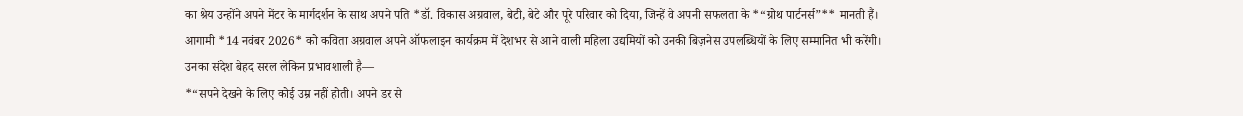का श्रेय उन्होंने अपने मेंटर के मार्गदर्शन के साथ अपने पति *डॉ. विकास अग्रवाल, बेटी, बेटे और पूरे परिवार को दिया, जिन्हें वे अपनी सफलता के *“ग्रोथ पार्टनर्स”** मानती हैं।
आगामी *14 नवंबर 2026* को कविता अग्रवाल अपने ऑफलाइन कार्यक्रम में देशभर से आने वाली महिला उद्यमियों को उनकी बिज़नेस उपलब्धियों के लिए सम्मानित भी करेंगी।
उनका संदेश बेहद सरल लेकिन प्रभावशाली है—
*“सपने देखने के लिए कोई उम्र नहीं होती। अपने डर से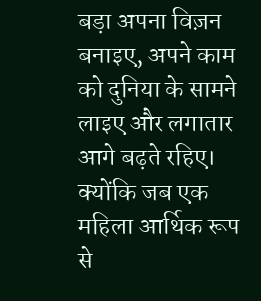बड़ा अपना विज़न बनाइए, अपने काम को दुनिया के सामने लाइए और लगातार आगे बढ़ते रहिए। क्योंकि जब एक महिला आर्थिक रूप से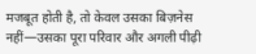मजबूत होती है, तो केवल उसका बिज़नेस नहीं—उसका पूरा परिवार और अगली पीढ़ी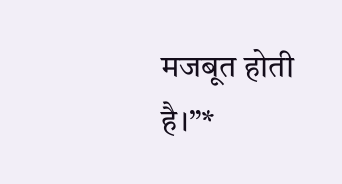मजबूत होती है।”*